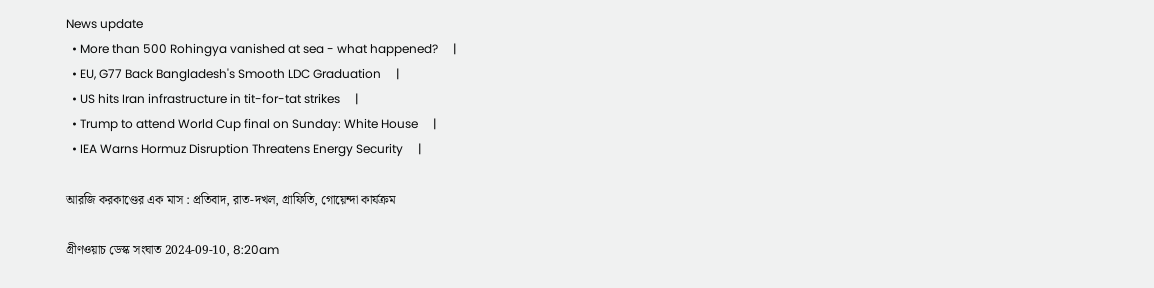News update
  • More than 500 Rohingya vanished at sea - what happened?     |
  • EU, G77 Back Bangladesh's Smooth LDC Graduation     |
  • US hits Iran infrastructure in tit-for-tat strikes     |
  • Trump to attend World Cup final on Sunday: White House     |
  • IEA Warns Hormuz Disruption Threatens Energy Security     |

আরজি করকাণ্ডের এক মাস : প্রতিবাদ, রাত-দখল, গ্রাফিতি, গোয়েন্দা কার্যক্রম

গ্রীণওয়াচ ডেস্ক সংঘাত 2024-09-10, 8:20am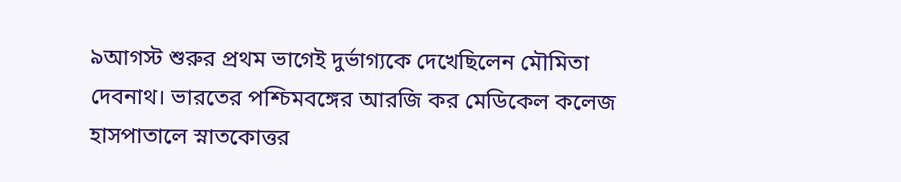৯আগস্ট শুরুর প্রথম ভাগেই দুর্ভাগ্যকে দেখেছিলেন মৌমিতা দেবনাথ। ভারতের পশ্চিমবঙ্গের আরজি কর মেডিকেল কলেজ হাসপাতালে স্নাতকোত্তর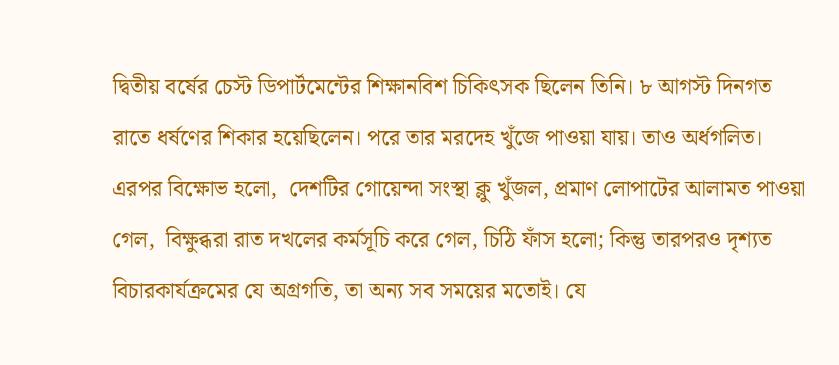দ্বিতীয় বর্ষের চেস্ট ডিপার্টমেন্টের শিক্ষানবিশ চিকিৎসক ছিলেন তিনি। ৮ আগস্ট দিনগত রাতে ধর্ষণের শিকার হয়েছিলেন। পরে তার মরদেহ খুঁজে পাওয়া যায়। তাও অর্ধগলিত। এরপর বিক্ষোভ হলো,  দেশটির গোয়েন্দা সংস্থা ক্লু খুঁজল, প্রমাণ লোপাটের আলামত পাওয়া গেল,  বিক্ষুব্ধরা রাত দখলের কর্মসূচি করে গেল, চিঠি ফাঁস হলো; কিন্তু তারপরও দৃশ্যত বিচারকার্যক্রমের যে অগ্রগতি, তা অন্য সব সময়ের মতোই। যে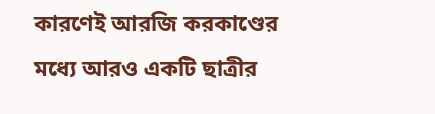কারণেই আরজি করকাণ্ডের মধ্যে আরও একটি ছাত্রীর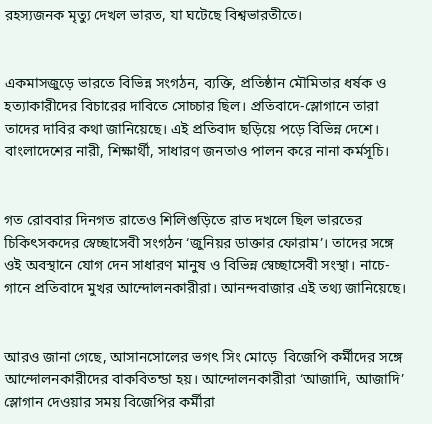রহস্যজনক মৃত্যু দেখল ভারত, যা ঘটেছে বিশ্বভারতীতে।


একমাসজুড়ে ভারতে বিভিন্ন সংগঠন, ব্যক্তি, প্রতিষ্ঠান মৌমিতার ধর্ষক ও হত্যাকারীদের বিচারের দাবিতে সোচ্চার ছিল। প্রতিবাদে-স্লোগানে তারা তাদের দাবির কথা জানিয়েছে। এই প্রতিবাদ ছড়িয়ে পড়ে বিভিন্ন দেশে। বাংলাদেশের নারী, শিক্ষার্থী, সাধারণ জনতাও পালন করে নানা কর্মসূচি।


গত রোববার দিনগত রাতেও শিলিগুড়িতে রাত দখলে ছিল ভারতের চিকিৎসকদের স্বেচ্ছাসেবী সংগঠন ‘জুনিয়র ডাক্তার ফোরাম’। তাদের সঙ্গে ওই অবস্থানে যোগ দেন সাধারণ মানুষ ও বিভিন্ন স্বেচ্ছাসেবী সংস্থা। নাচে-গানে প্রতিবাদে মুখর আন্দোলনকারীরা। আনন্দবাজার এই তথ্য জানিয়েছে।


আরও জানা গেছে, আসানসোলের ভগৎ সিং মোড়ে  বিজেপি কর্মীদের সঙ্গে আন্দোলনকারীদের বাকবিতন্ডা হয়। আন্দোলনকারীরা ‘আজাদি, আজাদি’ স্লোগান দেওয়ার সময় বিজেপির কর্মীরা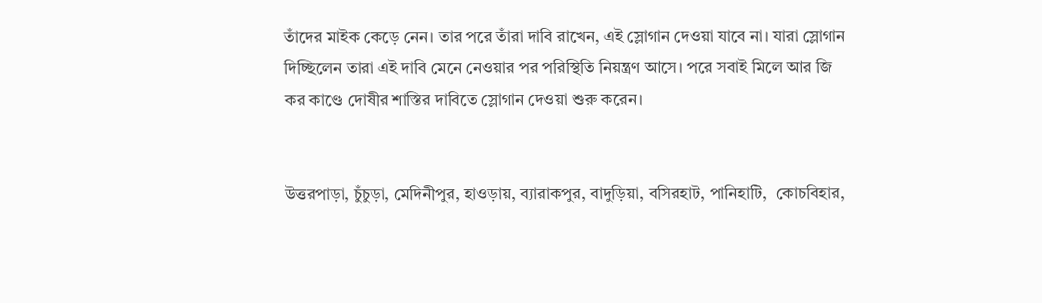তাঁদের মাইক কেড়ে নেন। তার পরে তাঁরা দাবি রাখেন, এই স্লোগান দেওয়া যাবে না। যারা স্লোগান দিচ্ছিলেন তারা এই দাবি মেনে নেওয়ার পর পরিস্থিতি নিয়ন্ত্রণ আসে। পরে সবাই মিলে আর জি কর কাণ্ডে দোষীর শাস্তির দাবিতে স্লোগান দেওয়া শুরু করেন।


উত্তরপাড়া, চুঁচুড়া, মেদিনীপুর, হাওড়ায়, ব্যারাকপুর, বাদুড়িয়া, বসিরহাট, পানিহাটি,  কোচবিহার,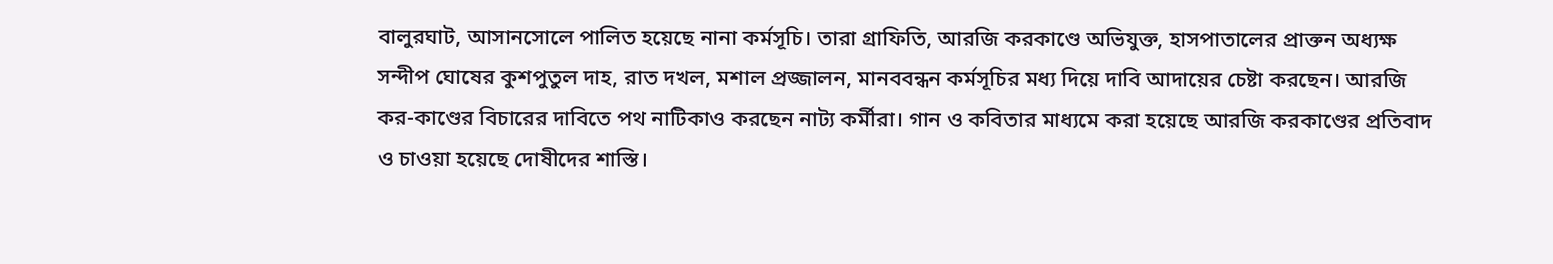বালুরঘাট, আসানসোলে পালিত হয়েছে নানা কর্মসূচি। তারা গ্রাফিতি, আরজি করকাণ্ডে অভিযুক্ত, হাসপাতালের প্রাক্তন অধ্যক্ষ সন্দীপ ঘোষের কুশপুতুল দাহ, রাত দখল, মশাল প্রজ্জালন, মানববন্ধন কর্মসূচির মধ্য দিয়ে দাবি আদায়ের চেষ্টা করছেন। আরজি কর-কাণ্ডের বিচারের দাবিতে পথ নাটিকাও করছেন নাট্য কর্মীরা। গান ও কবিতার মাধ্যমে করা হয়েছে আরজি করকাণ্ডের প্রতিবাদ ও চাওয়া হয়েছে দোষীদের শাস্তি।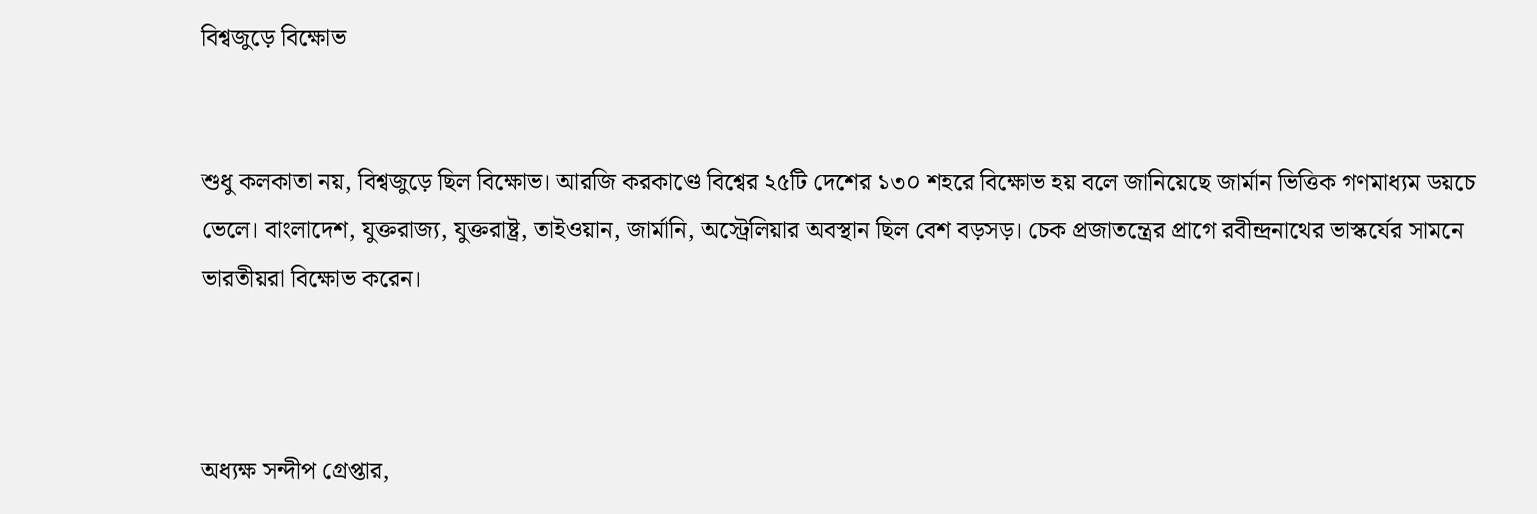বিশ্বজুড়ে বিক্ষোভ


শুধু কলকাতা নয়, বিশ্বজুড়ে ছিল বিক্ষোভ। আরজি করকাণ্ডে বিশ্বের ২৫টি দেশের ১৩০ শহরে বিক্ষোভ হয় বলে জানিয়েছে জার্মান ভিত্তিক গণমাধ্যম ডয়চে ভেলে। বাংলাদেশ, যুক্তরাজ্য, যুক্তরাষ্ট্র, তাইওয়ান, জার্মানি, অস্ট্রেলিয়ার অবস্থান ছিল বেশ বড়সড়। চেক প্রজাতন্ত্রের প্রাগে রবীন্দ্রনাথের ভাস্কর্যের সামনে ভারতীয়রা বিক্ষোভ করেন।



অধ্যক্ষ সন্দীপ গ্রেপ্তার,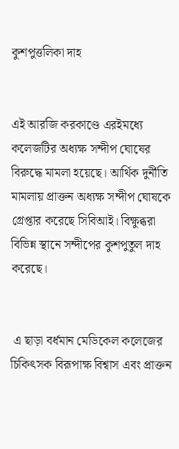কুশপুত্তলিকা দাহ


এই আরজি করকাণ্ডে এরইমধ্যে কলেজটির অধ্যক্ষ সন্দীপ ঘোষের বিরুদ্ধে মামলা হয়েছে। আর্থিক দুর্নীতি মামলায় প্রাক্তন অধ্যক্ষ সন্দীপ ঘোষকে গ্রেপ্তার করেছে সিবিআই। বিক্ষুব্ধরা বিভিন্ন স্থানে সন্দীপের কুশপুতুল দাহ করেছে।


 এ ছাড়া বর্ধমান মেডিকেল কলেজের চিকিৎসক বিরূপাক্ষ বিশ্বাস এবং প্রাক্তন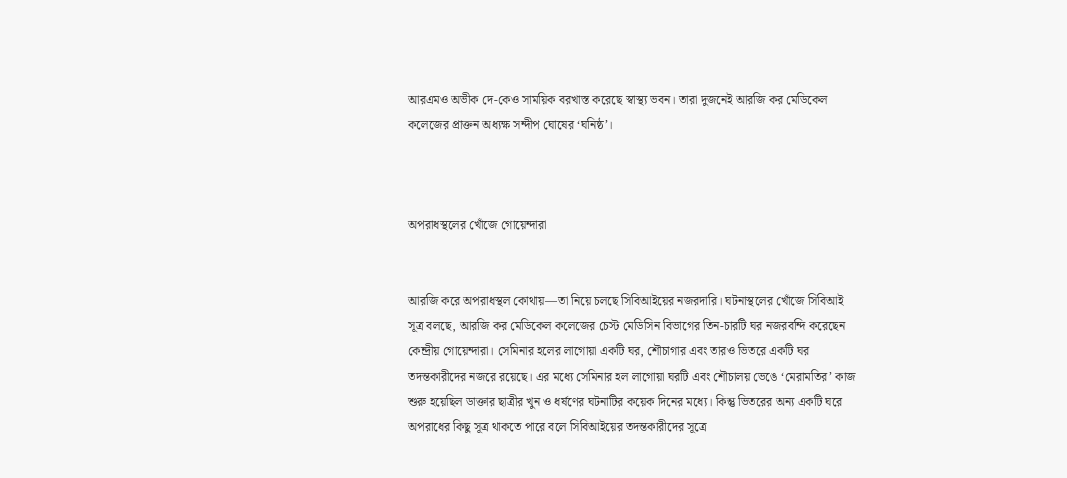আরএমও অভীক দে-কেও সাময়িক বরখাস্ত করেছে স্বাস্থ্য ভবন। তারা দুজনেই আরজি কর মেডিকেল কলেজের প্রাক্তন অধ্যক্ষ সন্দীপ ঘোষের ‘ঘনিষ্ঠ’।



অপরাধস্থলের খোঁজে গোয়েন্দারা


আরজি করে অপরাধস্থল কোথায়—তা নিয়ে চলছে সিবিআইয়ের নজরদারি। ঘটনাস্থলের খোঁজে সিবিআই সূত্র বলছে, আরজি কর মেডিকেল কলেজের চেস্ট মেডিসিন বিভাগের তিন-চারটি ঘর নজরবন্দি করেছেন কেন্দ্রীয় গোয়েন্দারা। সেমিনার হলের লাগোয়া একটি ঘর, শৌচাগার এবং তারও ভিতরে একটি ঘর তদন্তকারীদের নজরে রয়েছে। এর মধ্যে সেমিনার হল লাগোয়া ঘরটি এবং শৌচালয় ভেঙে ‘মেরামতির’ কাজ শুরু হয়েছিল ডাক্তার ছাত্রীর খুন ও ধর্ষণের ঘটনাটির কয়েক দিনের মধ্যে। কিন্তু ভিতরের অন্য একটি ঘরে অপরাধের কিছু সূত্র থাকতে পারে বলে সিবিআইয়ের তদন্তকারীদের সূত্রে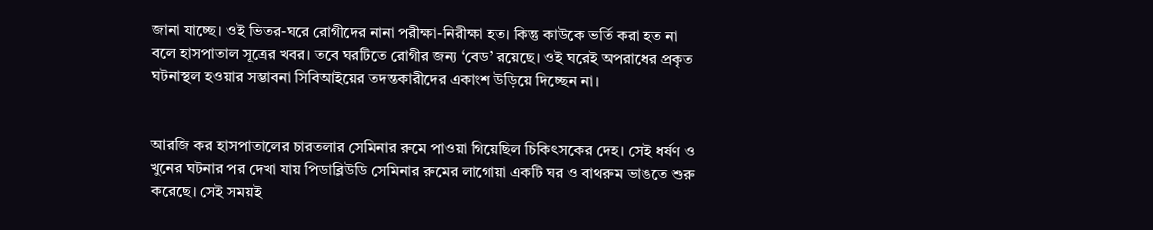জানা যাচ্ছে। ওই ভিতর-ঘরে রোগীদের নানা পরীক্ষা-নিরীক্ষা হত। কিন্তু কাউকে ভর্তি করা হত না বলে হাসপাতাল সূত্রের খবর। তবে ঘরটিতে রোগীর জন্য ‘বেড’ রয়েছে। ওই ঘরেই অপরাধের প্রকৃত ঘটনাস্থল হওয়ার সম্ভাবনা সিবিআইয়ের তদন্তকারীদের একাংশ উড়িয়ে দিচ্ছেন না।


আরজি কর হাসপাতালের চারতলার সেমিনার রুমে পাওয়া গিয়েছিল চিকিৎসকের দেহ। সেই ধর্ষণ ও খুনের ঘটনার পর দেখা যায় পিডাব্লিউডি সেমিনার রুমের লাগোয়া একটি ঘর ও বাথরুম ভাঙতে শুরু করেছে। সেই সময়ই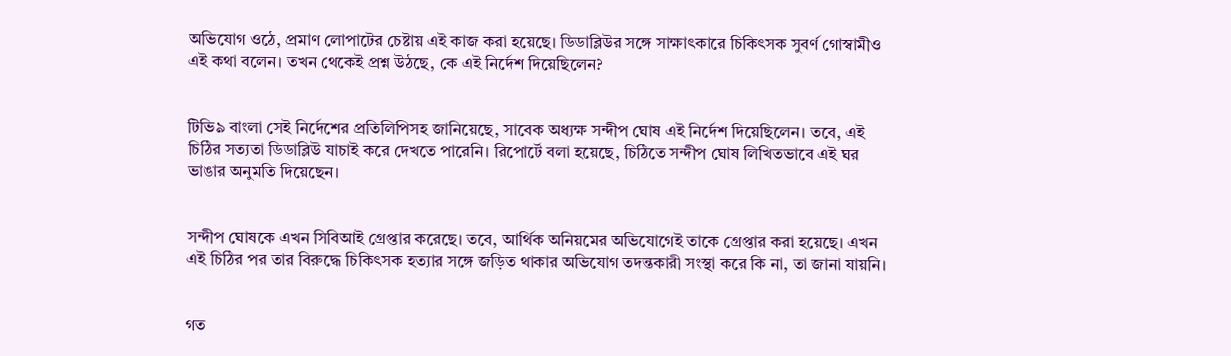অভিযোগ ওঠে, প্রমাণ লোপাটের চেষ্টায় এই কাজ করা হয়েছে। ডিডাব্লিউর সঙ্গে সাক্ষাৎকারে চিকিৎসক সুবর্ণ গোস্বামীও এই কথা বলেন। তখন থেকেই প্রশ্ন উঠছে, কে এই নির্দেশ দিয়েছিলেন?


টিভি৯ বাংলা সেই নির্দেশের প্রতিলিপিসহ জানিয়েছে, সাবেক অধ্যক্ষ সন্দীপ ঘোষ এই নির্দেশ দিয়েছিলেন। তবে, এই চিঠির সত্যতা ডিডাব্লিউ যাচাই করে দেখতে পারেনি। রিপোর্টে বলা হয়েছে, চিঠিতে সন্দীপ ঘোষ লিখিতভাবে এই ঘর ভাঙার অনুমতি দিয়েছেন।


সন্দীপ ঘোষকে এখন সিবিআই গ্রেপ্তার করেছে। তবে, আর্থিক অনিয়মের অভিযোগেই তাকে গ্রেপ্তার করা হয়েছে। এখন এই চিঠির পর তার বিরুদ্ধে চিকিৎসক হত্যার সঙ্গে জড়িত থাকার অভিযোগ তদন্তকারী সংস্থা করে কি না, তা জানা যায়নি।


গত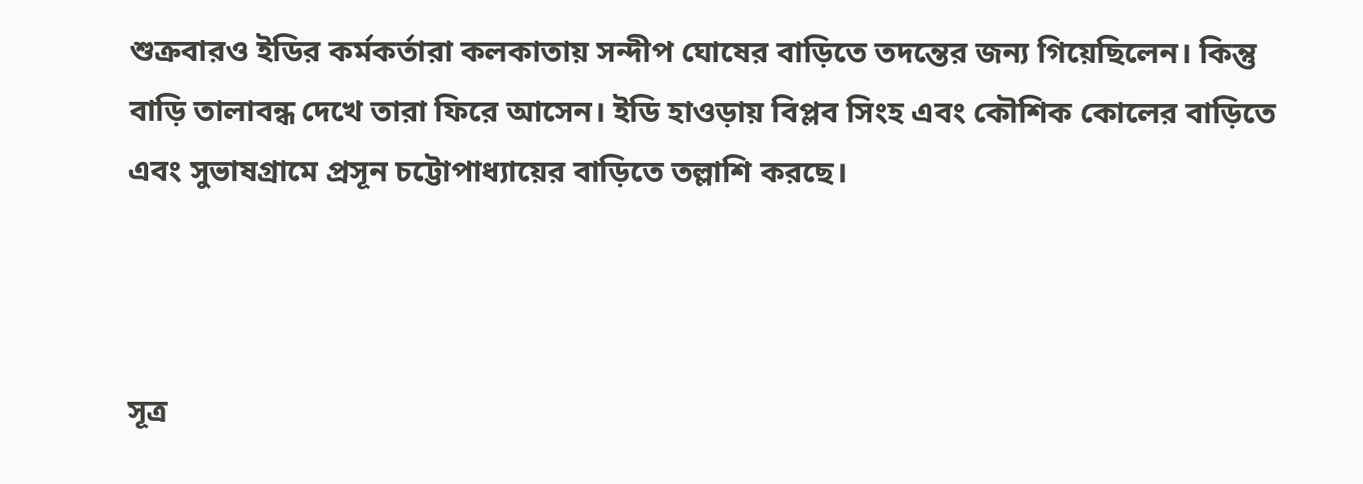শুক্রবারও ইডির কর্মকর্তারা কলকাতায় সন্দীপ ঘোষের বাড়িতে তদন্তের জন্য গিয়েছিলেন। কিন্তু বাড়ি তালাবন্ধ দেখে তারা ফিরে আসেন। ইডি হাওড়ায় বিপ্লব সিংহ এবং কৌশিক কোলের বাড়িতে এবং সুভাষগ্রামে প্রসূন চট্টোপাধ্যায়ের বাড়িতে তল্লাশি করছে।



সূত্র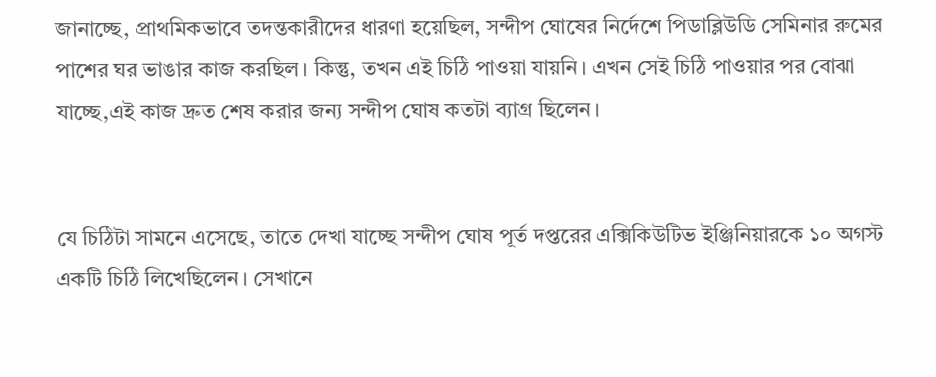জানাচ্ছে, প্রাথমিকভাবে তদন্তকারীদের ধারণা হয়েছিল, সন্দীপ ঘোষের নির্দেশে পিডাব্লিউডি সেমিনার রুমের পাশের ঘর ভাঙার কাজ করছিল। কিন্তু, তখন এই চিঠি পাওয়া যায়নি। এখন সেই চিঠি পাওয়ার পর বোঝা যাচ্ছে,এই কাজ দ্রুত শেষ করার জন্য সন্দীপ ঘোষ কতটা ব্যাগ্র ছিলেন।


যে চিঠিটা সামনে এসেছে, তাতে দেখা যাচ্ছে সন্দীপ ঘোষ পূর্ত দপ্তরের এক্সিকিউটিভ ইঞ্জিনিয়ারকে ১০ অগস্ট একটি চিঠি লিখেছিলেন। সেখানে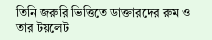তিনি জরুরি ভিত্তিতে ডাক্তারদের রুম ও তার টয়লেট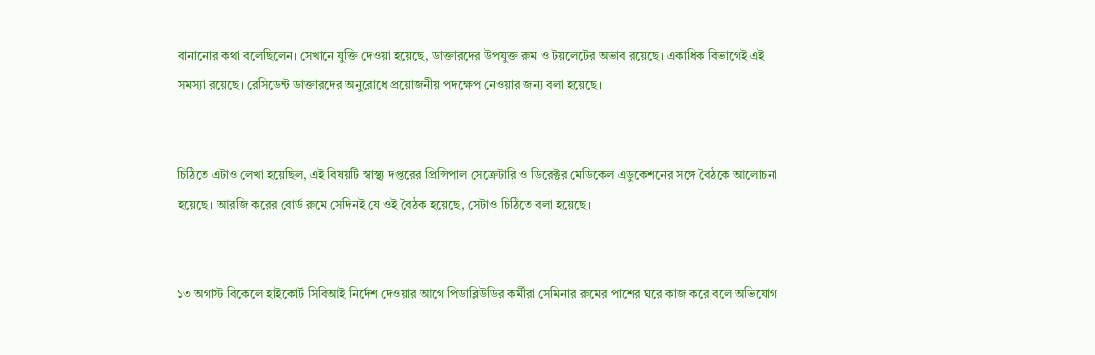বানানোর কথা বলেছিলেন। সেখানে যুক্তি দেওয়া হয়েছে, ডাক্তারদের উপযুক্ত রুম ও টয়লেটের অভাব রয়েছে। একাধিক বিভাগেই এই সমস্যা রয়েছে। রেসিডেন্ট ডাক্তারদের অনুরোধে প্রয়োজনীয় পদক্ষেপ নেওয়ার জন্য বলা হয়েছে।


চিঠিতে এটাও লেখা হয়েছিল, এই বিষয়টি স্বাস্থ্য দপ্তরের প্রিন্সিপাল সেক্রেটারি ও ডিরেক্টর মেডিকেল এডুকেশনের সঙ্গে বৈঠকে আলোচনা হয়েছে। আরজি করের বোর্ড রুমে সেদিনই যে ওই বৈঠক হয়েছে, সেটাও চিঠিতে বলা হয়েছে।


১৩ অগাস্ট বিকেলে হাইকোর্ট সিবিআই নির্দেশ দেওয়ার আগে পিডাব্লিউডির কর্মীরা সেমিনার রুমের পাশের ঘরে কাজ করে বলে অভিযোগ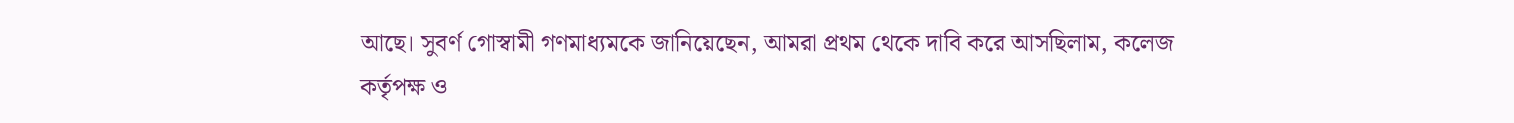আছে। সুবর্ণ গোস্বামী গণমাধ্যমকে জানিয়েছেন, আমরা প্রথম থেকে দাবি করে আসছিলাম, কলেজ কর্তৃপক্ষ ও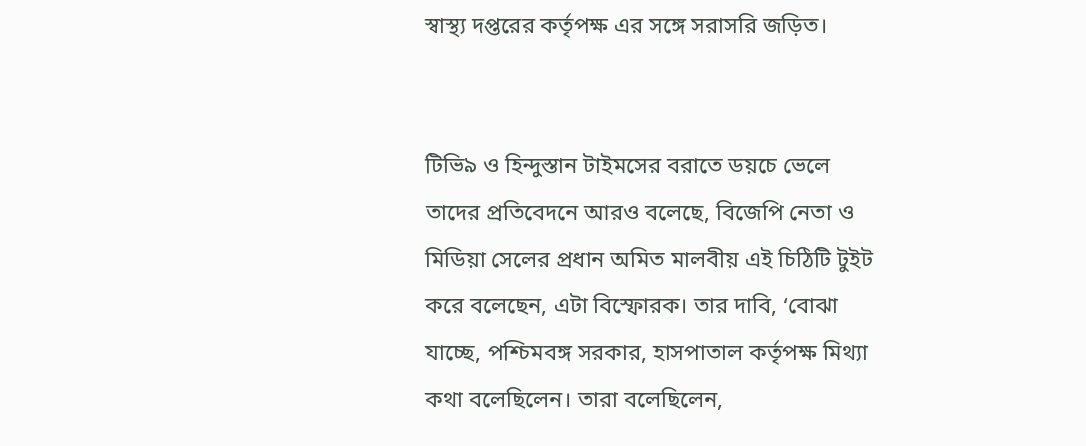স্বাস্থ্য দপ্তরের কর্তৃপক্ষ এর সঙ্গে সরাসরি জড়িত।


টিভি৯ ও হিন্দুস্তান টাইমসের বরাতে ডয়চে ভেলে তাদের প্রতিবেদনে আরও বলেছে, বিজেপি নেতা ও মিডিয়া সেলের প্রধান অমিত মালবীয় এই চিঠিটি টুইট করে বলেছেন, এটা বিস্ফোরক। তার দাবি, ‘বোঝা যাচ্ছে, পশ্চিমবঙ্গ সরকার, হাসপাতাল কর্তৃপক্ষ মিথ্যা কথা বলেছিলেন। তারা বলেছিলেন,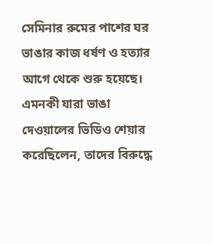সেমিনার রুমের পাশের ঘর ভাঙার কাজ ধর্ষণ ও হত্যার আগে থেকে শুরু হয়েছে। এমনকী যারা ভাঙা দেওয়ালের ভিডিও শেয়ার করেছিলেন, তাদের বিরুদ্ধে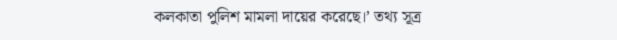কলকাতা পুলিশ মামলা দায়ের করেছে।’ তথ্য সূত্র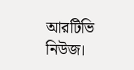আরটিভি নিউজ।